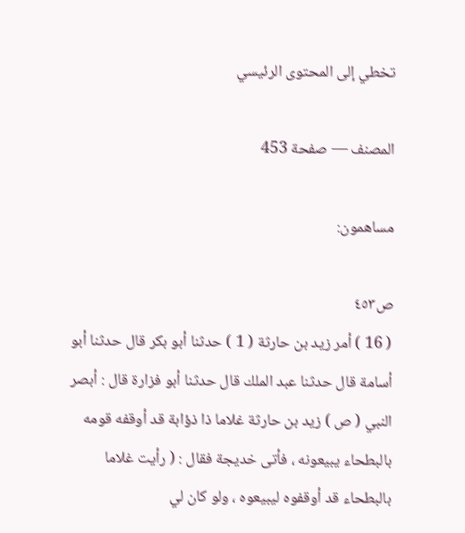تخطي إلى المحتوى الرئيسي

المصنف — صفحة 453

مساهمون:

ص٤٥٣
( 16 ) أمر زيد بن حارثة ( 1 ) حدثنا أبو بكر قال حدثنا أبو أسامة قال حدثنا عبد الملك قال حدثنا أبو فزارة قال : أبصر النبي ( ص ) زيد بن حارثة غلاما ذا ذؤابة قد أوقفه قومه بالبطحاء يبيعونه ، فأتى خديجة فقال : ( رأيت غلاما بالبطحاء قد أوقفوه ليبيعوه ، ولو كان لي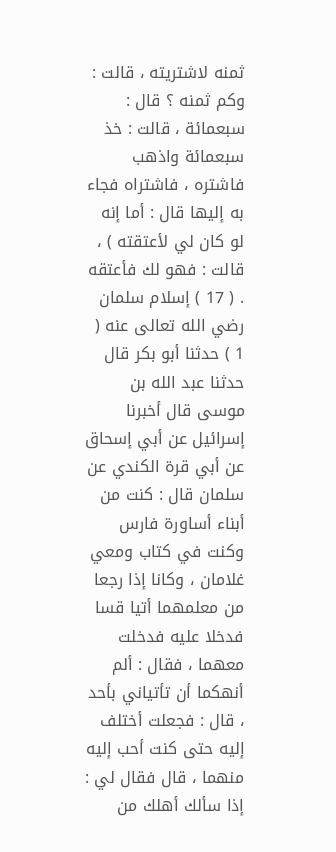ثمنه لاشتريته ، قالت : وكم ثمنه ؟ قال : سبعمائة ، قالت : خذ سبعمائة واذهب فاشتره ، فاشتراه فجاء به إليها قال : أما إنه لو كان لي لأعتقته ) ، قالت : فهو لك فأعتقه . ( 17 ) إسلام سلمان رضي الله تعالى عنه ( 1 ) حدثنا أبو بكر قال حدثنا عبد الله بن موسى قال أخبرنا إسرائيل عن أبي إسحاق عن أبي قرة الكندي عن سلمان قال : كنت من أبناء أساورة فارس وكنت في كتاب ومعي غلامان ، وكانا إذا رجعا من معلمهما أتيا قسا فدخلا عليه فدخلت معهما ، فقال : ألم أنهكما أن تأتياني بأحد ، قال : فجعلت أختلف إليه حتى كنت أحب إليه منهما ، قال فقال لي : إذا سألك أهلك من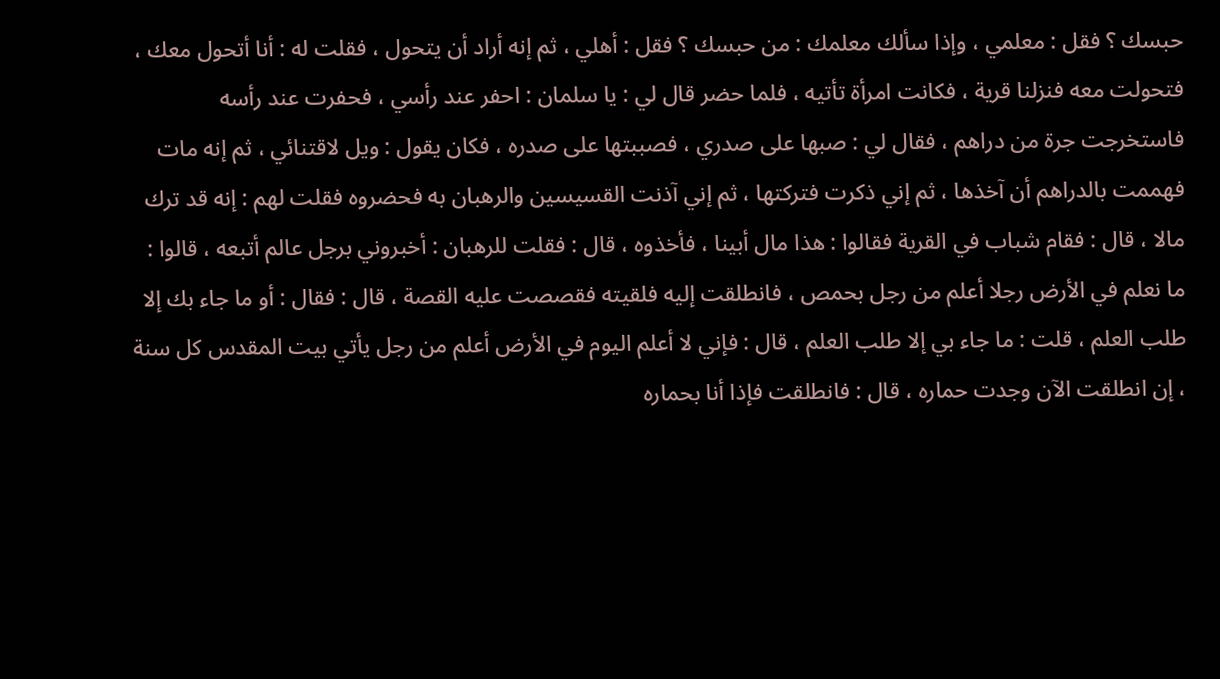حبسك ؟ فقل : معلمي ، وإذا سألك معلمك : من حبسك ؟ فقل : أهلي ، ثم إنه أراد أن يتحول ، فقلت له : أنا أتحول معك ، فتحولت معه فنزلنا قرية ، فكانت امرأة تأتيه ، فلما حضر قال لي : يا سلمان : احفر عند رأسي ، فحفرت عند رأسه فاستخرجت جرة من دراهم ، فقال لي : صبها على صدري ، فصببتها على صدره ، فكان يقول : ويل لاقتنائي ، ثم إنه مات فهممت بالدراهم أن آخذها ، ثم إني ذكرت فتركتها ، ثم إني آذنت القسيسين والرهبان به فحضروه فقلت لهم : إنه قد ترك مالا ، قال : فقام شباب في القرية فقالوا : هذا مال أبينا ، فأخذوه ، قال : فقلت للرهبان : أخبروني برجل عالم أتبعه ، قالوا : ما نعلم في الأرض رجلا أعلم من رجل بحمص ، فانطلقت إليه فلقيته فقصصت عليه القصة ، قال : فقال : أو ما جاء بك إلا طلب العلم ، قلت : ما جاء بي إلا طلب العلم ، قال : فإني لا أعلم اليوم في الأرض أعلم من رجل يأتي بيت المقدس كل سنة ، إن انطلقت الآن وجدت حماره ، قال : فانطلقت فإذا أنا بحماره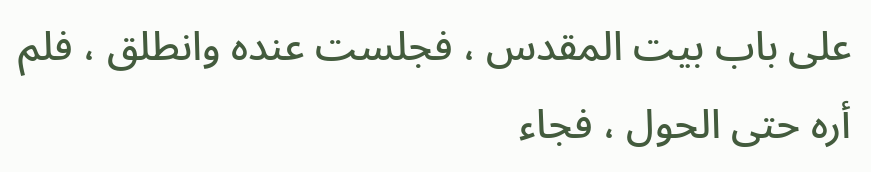على باب بيت المقدس ، فجلست عنده وانطلق ، فلم أره حتى الحول ، فجاء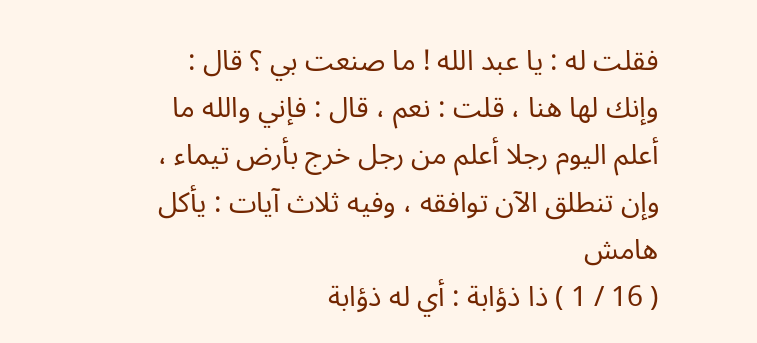فقلت له : يا عبد الله ! ما صنعت بي ؟ قال : وإنك لها هنا ، قلت : نعم ، قال : فإني والله ما أعلم اليوم رجلا أعلم من رجل خرج بأرض تيماء ، وإن تنطلق الآن توافقه ، وفيه ثلاث آيات : يأكل
هامش
( 16 / 1 ) ذا ذؤابة : أي له ذؤابة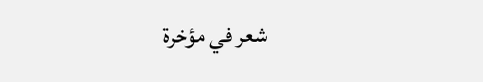شعر في مؤخرة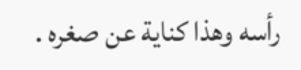رأسه وهذا كناية عن صغره .